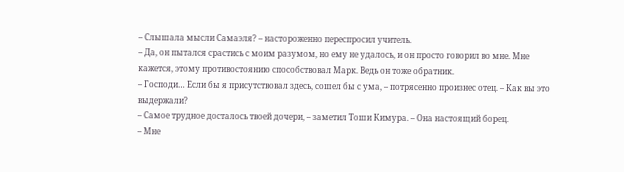– Слышала мысли Самаэля? – настороженно переспросил учитель.
– Да, он пытался срастись с моим разумом, но ему не удалось, и он просто говорил во мне. Мне кажется, этому противостоянию способствовал Марк. Ведь он тоже обратник.
– Господи… Если бы я присутствовал здесь, сошел бы с ума, – потрясенно произнес отец. – Как вы это выдержали?
– Самое трудное досталось твоей дочери, – заметил Тоши Кимура. – Она настоящий борец.
– Мне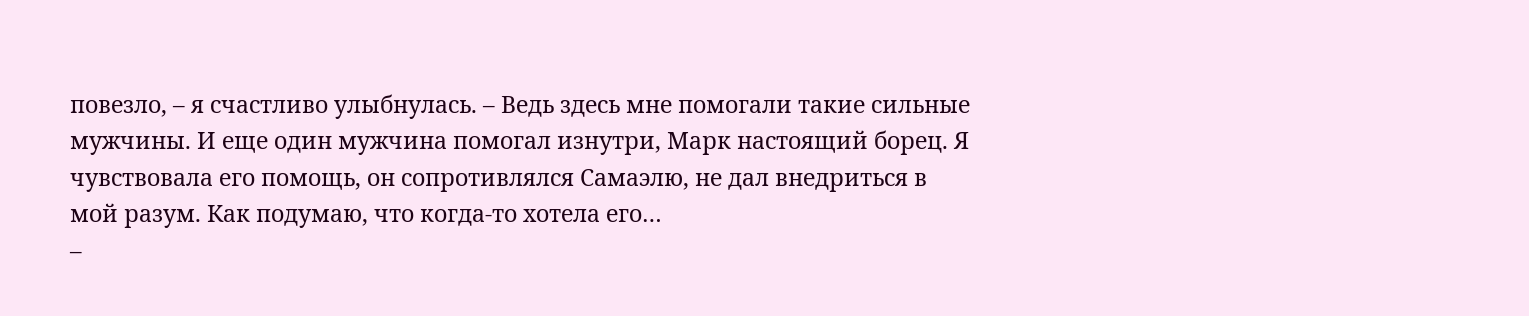повезло, – я счастливо улыбнулась. – Ведь здесь мне помогали такие сильные мужчины. И еще один мужчина помогал изнутри, Марк настоящий борец. Я чувствовала его помощь, он сопротивлялся Самаэлю, не дал внедриться в мой разум. Как подумаю, что когда-то хотела его…
–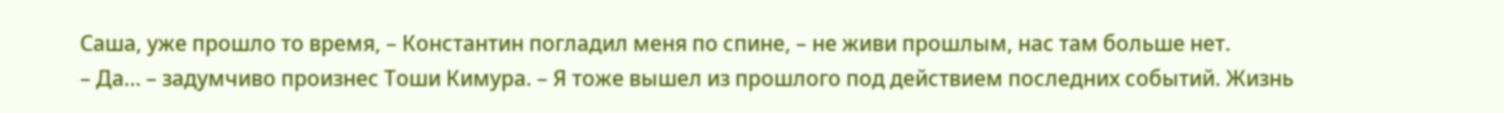Саша, уже прошло то время, – Константин погладил меня по спине, – не живи прошлым, нас там больше нет.
– Да… – задумчиво произнес Тоши Кимура. – Я тоже вышел из прошлого под действием последних событий. Жизнь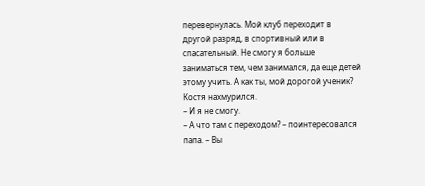перевернулась. Мой клуб переходит в другой разряд, в спортивный или в спасательный. Не смогу я больше заниматься тем, чем занимался, да еще детей этому учить. А как ты, мой дорогой ученик?
Костя нахмурился.
– И я не смогу.
– А что там с переходом? – поинтересовался папа. – Вы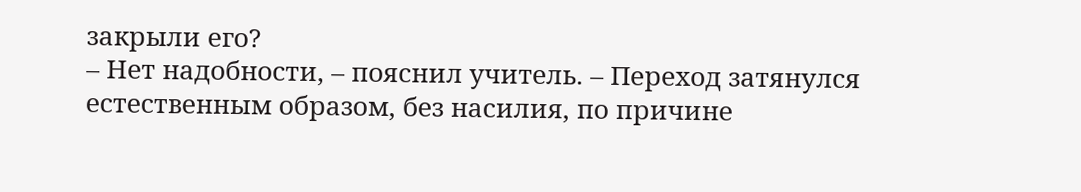закрыли его?
– Нет надобности, – пояснил учитель. – Переход затянулся естественным образом, без насилия, по причине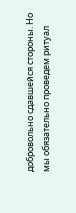добровольно сдавшейся стороны. Но мы обязательно проведем ритуал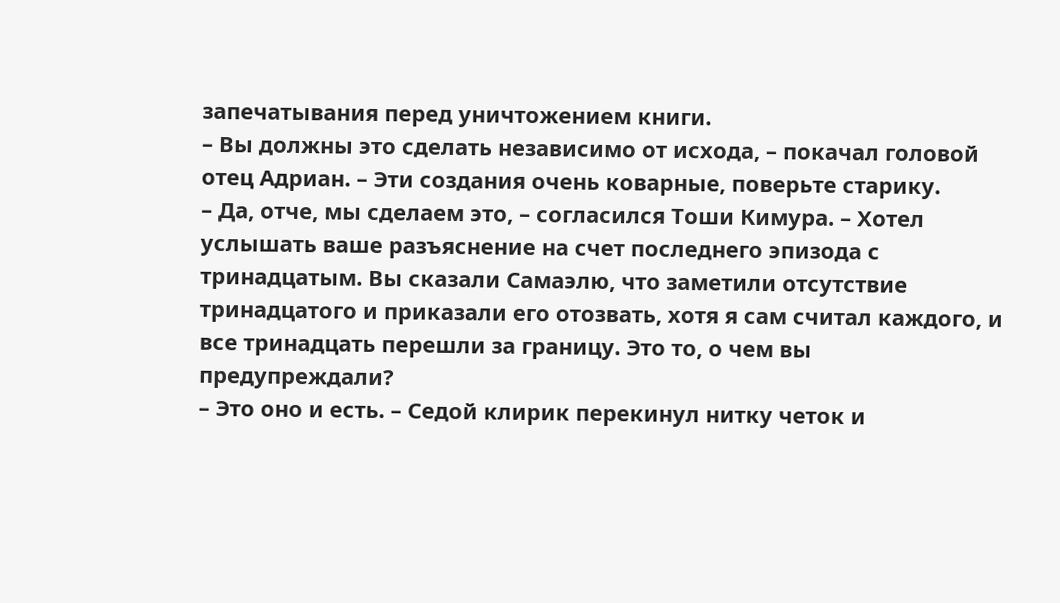запечатывания перед уничтожением книги.
– Вы должны это сделать независимо от исхода, – покачал головой отец Адриан. – Эти создания очень коварные, поверьте старику.
– Да, отче, мы сделаем это, – согласился Тоши Кимура. – Хотел услышать ваше разъяснение на счет последнего эпизода с тринадцатым. Вы сказали Самаэлю, что заметили отсутствие тринадцатого и приказали его отозвать, хотя я сам считал каждого, и все тринадцать перешли за границу. Это то, о чем вы предупреждали?
– Это оно и есть. – Седой клирик перекинул нитку четок и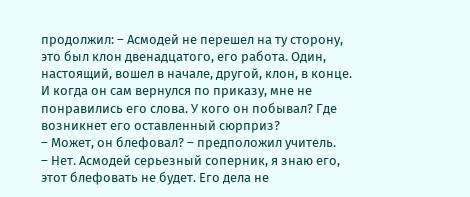продолжил: – Асмодей не перешел на ту сторону, это был клон двенадцатого, его работа. Один, настоящий, вошел в начале, другой, клон, в конце. И когда он сам вернулся по приказу, мне не понравились его слова. У кого он побывал? Где возникнет его оставленный сюрприз?
– Может, он блефовал? – предположил учитель.
– Нет. Асмодей серьезный соперник, я знаю его, этот блефовать не будет. Его дела не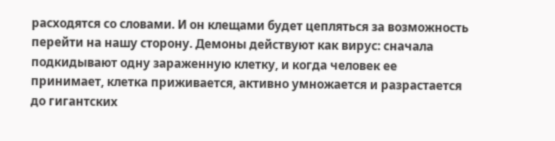расходятся со словами. И он клещами будет цепляться за возможность перейти на нашу сторону. Демоны действуют как вирус: сначала подкидывают одну зараженную клетку, и когда человек ее принимает, клетка приживается, активно умножается и разрастается до гигантских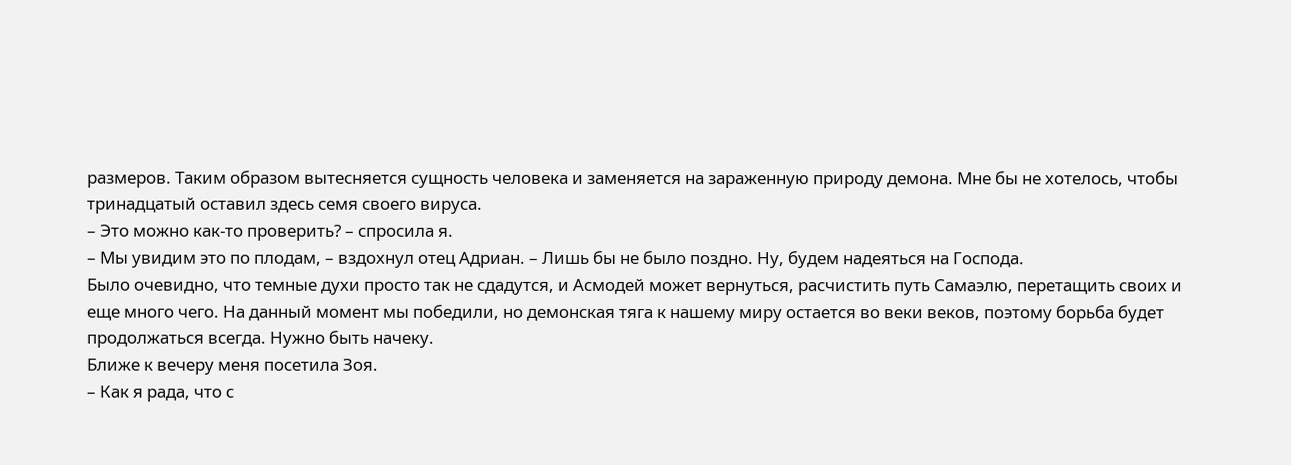размеров. Таким образом вытесняется сущность человека и заменяется на зараженную природу демона. Мне бы не хотелось, чтобы тринадцатый оставил здесь семя своего вируса.
– Это можно как-то проверить? – спросила я.
– Мы увидим это по плодам, – вздохнул отец Адриан. – Лишь бы не было поздно. Ну, будем надеяться на Господа.
Было очевидно, что темные духи просто так не сдадутся, и Асмодей может вернуться, расчистить путь Самаэлю, перетащить своих и еще много чего. На данный момент мы победили, но демонская тяга к нашему миру остается во веки веков, поэтому борьба будет продолжаться всегда. Нужно быть начеку.
Ближе к вечеру меня посетила Зоя.
– Как я рада, что с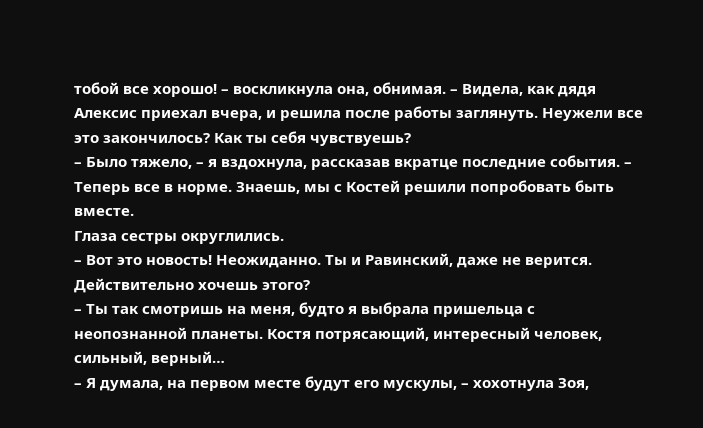тобой все хорошо! – воскликнула она, обнимая. – Видела, как дядя Алексис приехал вчера, и решила после работы заглянуть. Неужели все это закончилось? Как ты себя чувствуешь?
– Было тяжело, – я вздохнула, рассказав вкратце последние события. – Теперь все в норме. Знаешь, мы с Костей решили попробовать быть вместе.
Глаза сестры округлились.
– Вот это новость! Неожиданно. Ты и Равинский, даже не верится. Действительно хочешь этого?
– Ты так смотришь на меня, будто я выбрала пришельца с неопознанной планеты. Костя потрясающий, интересный человек, сильный, верный…
– Я думала, на первом месте будут его мускулы, – хохотнула Зоя,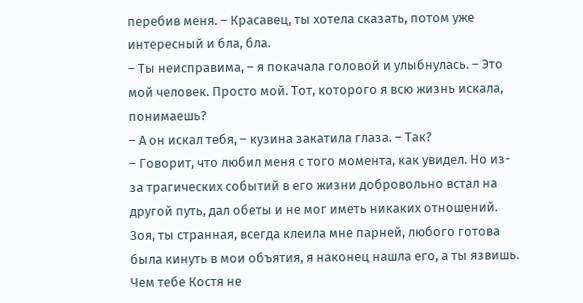перебив меня. – Красавец, ты хотела сказать, потом уже интересный и бла, бла.
– Ты неисправима, – я покачала головой и улыбнулась. – Это мой человек. Просто мой. Тот, которого я всю жизнь искала, понимаешь?
– А он искал тебя, – кузина закатила глаза. – Так?
– Говорит, что любил меня с того момента, как увидел. Но из-за трагических событий в его жизни добровольно встал на другой путь, дал обеты и не мог иметь никаких отношений. Зоя, ты странная, всегда клеила мне парней, любого готова была кинуть в мои объятия, я наконец нашла его, а ты язвишь. Чем тебе Костя не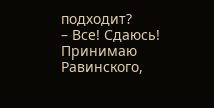подходит?
– Все! Сдаюсь! Принимаю Равинского,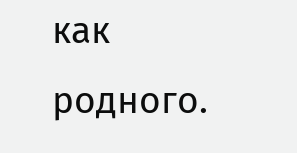как родного.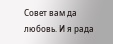Совет вам да любовь. И я рада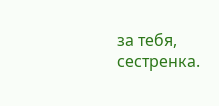за тебя, сестренка.